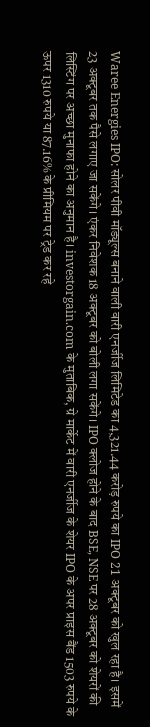Waree Energies IPO: सोलर पीवी मॉड्यूल्स बनाने वाली वारी एनर्जीज लिमिटेड का 4,321.44 करोड़ रुपये का IPO 21 अक्टूबर को खुल रहा है। इसमें 23 अक्टूबर तक पैसे लगाए जा सकेंगे। एंकर निवेशक 18 अक्टूबर को बोली लगा सकेंगे। IPO क्लोज होने के बाद BSE, NSE पर 28 अक्टूबर को शेयरों की लिस्टिंग पर अच्छा मुनाफा होने का अनुमान है। investorgain.com के मुताबिक, ग्रे मार्केट में वारी एनर्जीज के शेयर IPO के अपर प्राइस बैंड 1503 रुपये के ऊपर 1310 रुपये या 87.16% के प्रीमियम पर ट्रेड कर रहे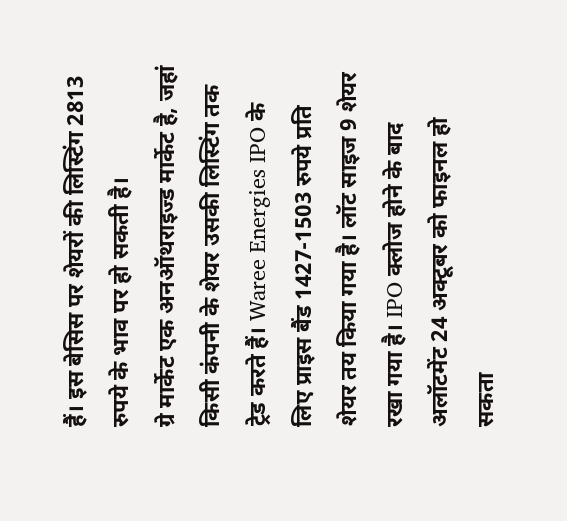हैं। इस बेसिस पर शेयरों की लिस्टिंग 2813 रुपये के भाव पर हो सकती है।
ग्रे मार्केट एक अनऑथराइज्ड मार्केट है, जहां किसी कंपनी के शेयर उसकी लिस्टिंग तक ट्रेड करते हैं। Waree Energies IPO के लिए प्राइस बैंड 1427-1503 रुपये प्रति शेयर तय किया गया है। लॉट साइज 9 शेयर रखा गया है। IPO क्लोज होने के बाद अलॉटमेंट 24 अक्टूबर को फाइनल हो सकता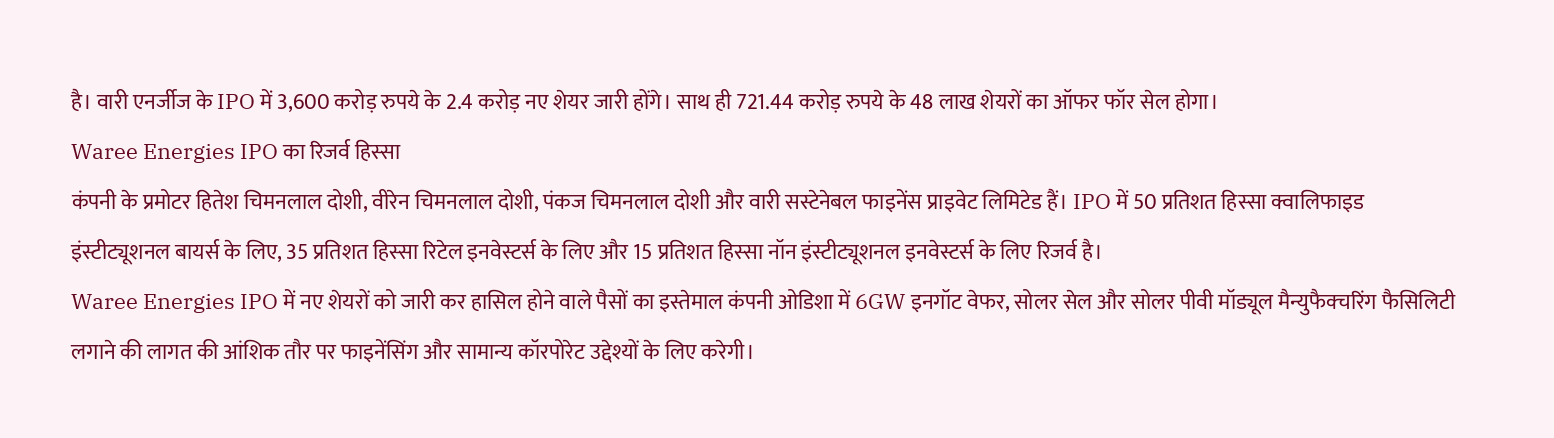है। वारी एनर्जीज के IPO में 3,600 करोड़ रुपये के 2.4 करोड़ नए शेयर जारी होंगे। साथ ही 721.44 करोड़ रुपये के 48 लाख शेयरों का ऑफर फॉर सेल होगा।
Waree Energies IPO का रिजर्व हिस्सा
कंपनी के प्रमोटर हितेश चिमनलाल दोशी, वीरेन चिमनलाल दोशी, पंकज चिमनलाल दोशी और वारी सस्टेनेबल फाइनेंस प्राइवेट लिमिटेड हैं। IPO में 50 प्रतिशत हिस्सा क्वालिफाइड इंस्टीट्यूशनल बायर्स के लिए, 35 प्रतिशत हिस्सा रिटेल इनवेस्टर्स के लिए और 15 प्रतिशत हिस्सा नॉन इंस्टीट्यूशनल इनवेस्टर्स के लिए रिजर्व है।
Waree Energies IPO में नए शेयरों को जारी कर हासिल होने वाले पैसों का इस्तेमाल कंपनी ओडिशा में 6GW इनगॉट वेफर, सोलर सेल और सोलर पीवी मॉड्यूल मैन्युफैक्चरिंग फैसिलिटी लगाने की लागत की आंशिक तौर पर फाइनेंसिंग और सामान्य कॉरपोरेट उद्देश्यों के लिए करेगी।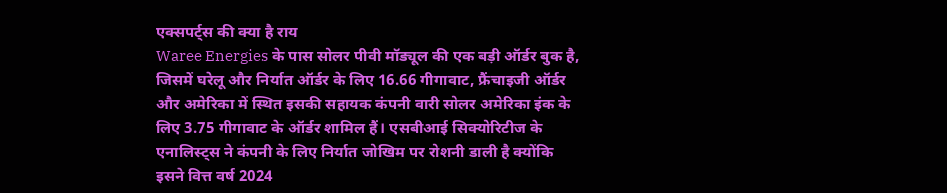एक्सपर्ट्स की क्या है राय
Waree Energies के पास सोलर पीवी मॉड्यूल की एक बड़ी ऑर्डर बुक है, जिसमें घरेलू और निर्यात ऑर्डर के लिए 16.66 गीगावाट, फ्रैंचाइजी ऑर्डर और अमेरिका में स्थित इसकी सहायक कंपनी वारी सोलर अमेरिका इंक के लिए 3.75 गीगावाट के ऑर्डर शामिल हैं। एसबीआई सिक्योरिटीज के एनालिस्ट्स ने कंपनी के लिए निर्यात जोखिम पर रोशनी डाली है क्योंकि इसने वित्त वर्ष 2024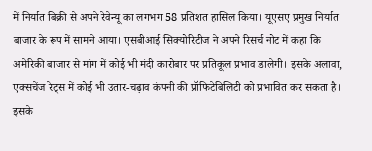में निर्यात बिक्री से अपने रेवेन्यू का लगभग 58 प्रतिशत हासिल किया। यूएसए प्रमुख निर्यात बाजार के रूप में सामने आया। एसबीआई सिक्योरिटीज ने अपने रिसर्च नोट में कहा कि अमेरिकी बाजार से मांग में कोई भी मंदी कारोबार पर प्रतिकूल प्रभाव डालेगी। इसके अलावा, एक्सचेंज रेट्स में कोई भी उतार-चढ़ाव कंपनी की प्रॉफिटेबिलिटी को प्रभावित कर सकता है।
इसके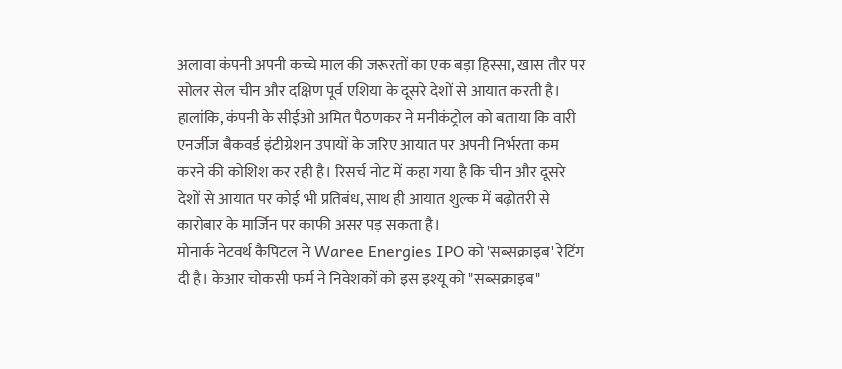अलावा कंपनी अपनी कच्चे माल की जरूरतों का एक बड़ा हिस्सा, खास तौर पर सोलर सेल चीन और दक्षिण पूर्व एशिया के दूसरे देशों से आयात करती है। हालांकि, कंपनी के सीईओ अमित पैठणकर ने मनीकंट्रोल को बताया कि वारी एनर्जीज बैकवर्ड इंटीग्रेशन उपायों के जरिए आयात पर अपनी निर्भरता कम करने की कोशिश कर रही है। रिसर्च नोट में कहा गया है कि चीन और दूसरे देशों से आयात पर कोई भी प्रतिबंध, साथ ही आयात शुल्क में बढ़ोतरी से कारोबार के मार्जिन पर काफी असर पड़ सकता है।
मोनार्क नेटवर्थ कैपिटल ने Waree Energies IPO को 'सब्सक्राइब' रेटिंग दी है। केआर चोकसी फर्म ने निवेशकों को इस इश्यू को "सब्सक्राइब"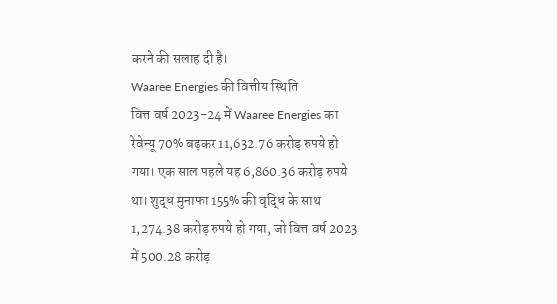करने की सलाह दी है।
Waaree Energies की वित्तीय स्थिति
वित्त वर्ष 2023-24 में Waaree Energies का रेवेन्यू 70% बढ़कर 11,632.76 करोड़ रुपये हो गया। एक साल पहले यह 6,860.36 करोड़ रुपये था। शुद्ध मुनाफा 155% की वृद्धि के साथ 1,274.38 करोड़ रुपये हो गया, जो वित्त वर्ष 2023 में 500.28 करोड़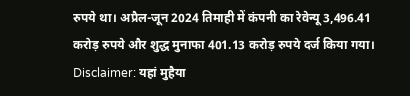रुपये था। अप्रैल-जून 2024 तिमाही में कंपनी का रेवेन्यू 3,496.41 करोड़ रुपये और शुद्ध मुनाफा 401.13 करोड़ रुपये दर्ज किया गया।
Disclaimer: यहां मुहैया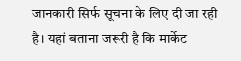जानकारी सिर्फ सूचना के लिए दी जा रही है। यहां बताना जरूरी है कि मार्केट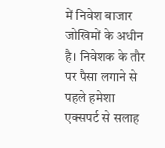में निवेश बाजार जोखिमों के अधीन है। निवेशक के तौर पर पैसा लगाने से पहले हमेशा एक्सपर्ट से सलाह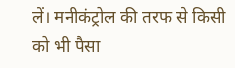लें। मनीकंट्रोल की तरफ से किसी को भी पैसा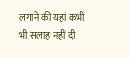लगाने की यहां कभी भी सलाह नहीं दी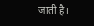जाती है।